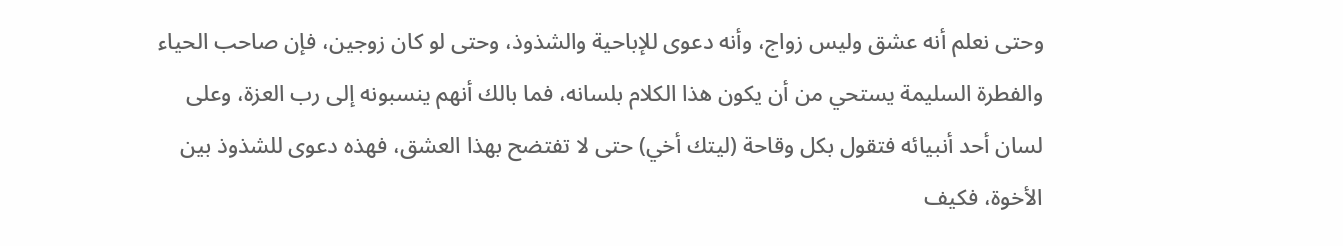وحتى نعلم أنه عشق وليس زواج، وأنه دعوى للإباحية والشذوذ، وحتى لو كان زوجين، فإن صاحب الحياء والفطرة السليمة يستحي من أن يكون هذا الكلام بلسانه، فما بالك أنهم ينسبونه إلى رب العزة، وعلى لسان أحد أنبيائه فتقول بكل وقاحة (ليتك أخي) حتى لا تفتضح بهذا العشق، فهذه دعوى للشذوذ بين الأخوة، فكيف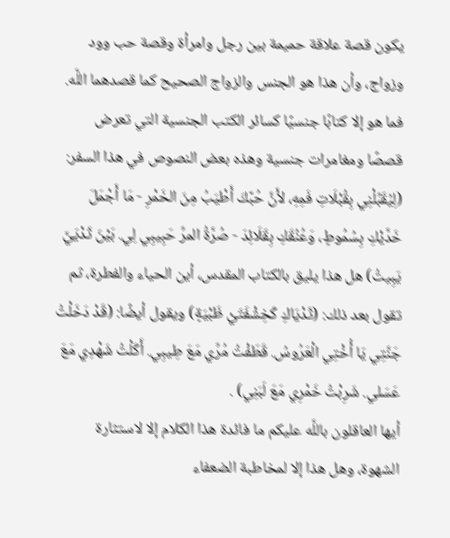يكون قصة علاقة حميمة بين رجل وامرأة وقصة حب وود وزواج، وأن هذا هو الجنس والزواج الصحيح كما قصدهما اللَّه.
فما هو إلا كتابًا جنسيًا كسائر الكتب الجنسية التي تعرض قصصًا ومغامرات جنسية وهذه بعض النصوص في هذا السفر: (لِيُقَبِّلْنِي بِقُبْلَاتِ فَمِهِ، لأَنَّ حُبَّكَ أَطْيَبُ مِنَ الخَمْرِ - مَا أَجْمَلَ خَدَّيْكِ بِسُمُوطٍ، وَعُنُقَكِ بِقَلَائِدَ - صُرَّةُ المرِّ حَبِيبِي لِي. بَيْنَ ثَدْيَيَّ يَبِيتُ) هل هذا يليق بالكتاب المقدس، أين الحياء والفطرة، ثم تقول بعد ذلك: (ثَدْيَاكِ كَخِشْفَتَيْ ظَبْيَةٍ) ويقول أيضًا: (قَدْ دَخَلْتُ جَنَّتِي يَا أُخْتِي الْعَرُوسُ. قَطَفْتُ مُرِّي مَعَ طِيبِي. أَكَلْتُ شَهْدِي مَعَ عَسَلي. شَرِبْتُ خَمْرِي مَعَ لَبَنِي) .
أيها العاقلون باللَّه عليكم ما فائدة هذا الكلام إلا لاستثارة الشهوة، وهل هذا إلا لمخاطبة الضعفاء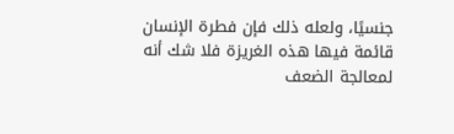جنسيًا، ولعله ذلك فإن فطرة الإنسان قائمة فيها هذه الغريزة فلا شك أنه لمعالجة الضعف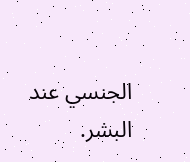الجنسي عند البشر.